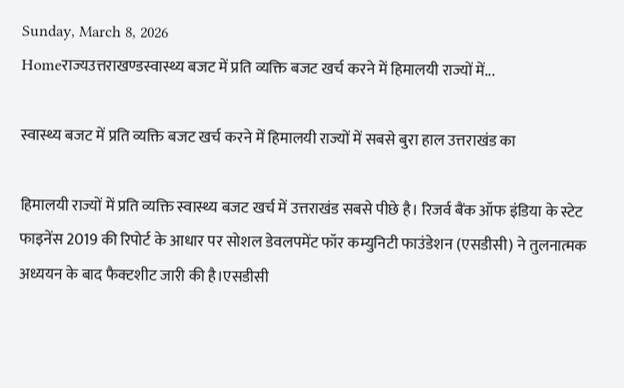Sunday, March 8, 2026
Homeराज्यउत्तराखण्डस्वास्थ्य बजट में प्रति व्यक्ति बजट खर्च करने में हिमालयी राज्यों में...

स्वास्थ्य बजट में प्रति व्यक्ति बजट खर्च करने में हिमालयी राज्यों में सबसे बुरा हाल उत्तराखंड का

हिमालयी राज्यों में प्रति व्यक्ति स्वास्थ्य बजट खर्च में उत्तराखंड सबसे पीछे है। रिजर्व बैंक ऑफ इंडिया के स्टेट फाइनेंस 2019 की रिपोर्ट के आधार पर सोशल डेवलपमेंट फॉर कम्युनिटी फाउंडेशन (एसडीसी) ने तुलनात्मक अध्ययन के बाद फैक्टशीट जारी की है।एसडीसी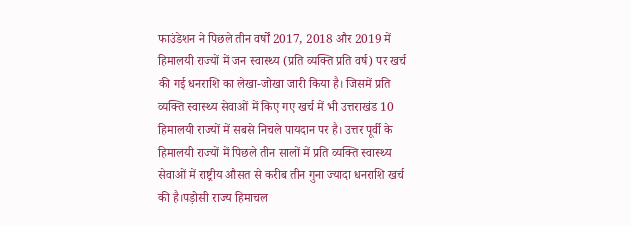फाउंडेशन ने पिछले तीन वर्षों 2017, 2018 और 2019 में हिमालयी राज्यों में जन स्वास्थ्य (प्रति व्यक्ति प्रति वर्ष) पर खर्च की गई धनराशि का लेखा-जोखा जारी किया है। जिसमें प्रति व्यक्ति स्वास्थ्य सेवाओं में किए गए खर्च में भी उत्तराखंड 10 हिमालयी राज्यों में सबसे निचले पायदान पर है। उत्तर पूर्वी के हिमालयी राज्यों में पिछले तीन सालों में प्रति व्यक्ति स्वास्थ्य सेवाओं में राष्ट्रीय औसत से करीब तीन गुना ज्यादा धनराशि खर्च की है।पड़ोसी राज्य हिमाचल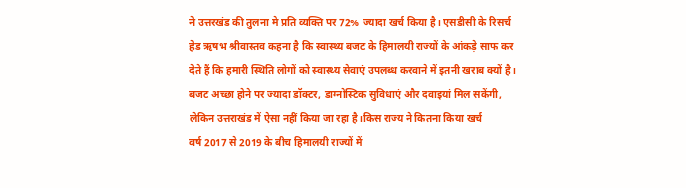ने उत्तरखंड की तुलना मे प्रति व्यक्ति पर 72% ज्यादा खर्च किया है। एसडीसी के रिसर्च हेड ऋषभ श्रीवास्तव कहना है कि स्वास्थ्य बजट के हिमालयी राज्यों के आंकड़े साफ कर देते हैं कि हमारी स्थिति लोगों को स्वास्थ्य सेवाएं उपलब्ध करवाने में इतनी खराब क्यों है। बजट अच्छा होने पर ज्यादा डॉक्टर, डाग्नोस्टिक सुविधाएं और दवाइयां मिल सकेंगी, लेकिन उत्तराखंड में ऐसा नहीं किया जा रहा है।किस राज्य ने कितना किया खर्च
वर्ष 2017 से 2019 के बीच हिमालयी राज्यों में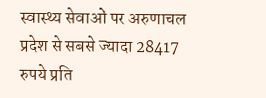स्वास्थ्य सेवाओं पर अरुणाचल प्रदेश से सबसे ज्यादा 28417 रुपये प्रति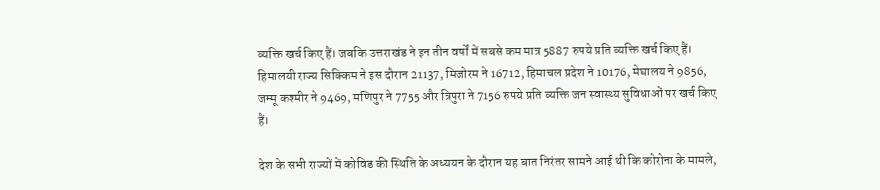व्यक्ति खर्च किए हैं। जबकि उत्तराखंड ने इन तीन वर्षों में सबसे कम मात्र 5887 रुपये प्रति व्यक्ति खर्च किए हैं। हिमालयी राज्य सिक्किम ने इस दौरान 21137, मिजोरम ने 16712, हिमाचल प्रदेश ने 10176, मेघालय ने 9856, जम्मू कश्मीर ने 9469, मणिपुर ने 7755 और त्रिपुरा ने 7156 रुपये प्रति व्यक्ति जन स्वास्थ्य सुविधाओं पर खर्च किए हैं।

देश के सभी राज्यों में कोविड की स्थिति के अध्ययन के दौरान यह बात निरंतर सामने आई थी कि कोरोना के मामले,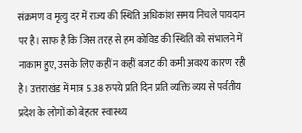संक्रमण व मृत्यु दर में राज्य की स्थिति अधिकांश समय निचले पायदान पर है। साफ है कि जिस तरह से हम कोविड की स्थिति को संभालने में नाकाम हुए, उसके लिए कहीं न कहीं बजट की कमी अवश्य कारण रही है। उत्तराखंड में मात्र 5.38 रुपये प्रति दिन प्रति व्यक्ति व्यय से पर्वतीय प्रदेश के लोगों को बेहतर स्वास्थ्य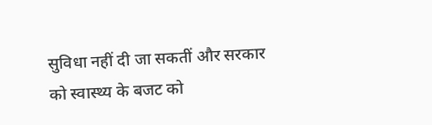सुविधा नहीं दी जा सकतीं और सरकार को स्वास्थ्य के बजट को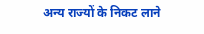अन्य राज्यों के निकट लाने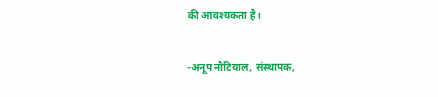की आवश्यकता है।

-अनूप नौटियाल, संस्थापक,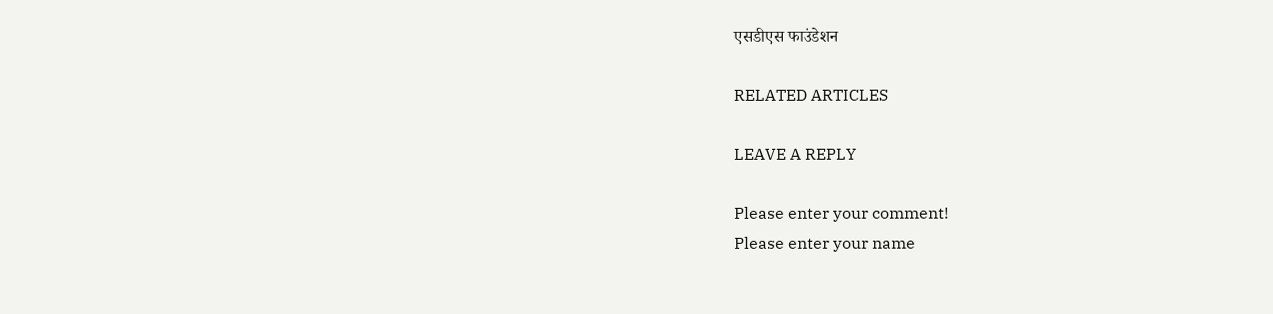एसडीएस फाउंडेशन

RELATED ARTICLES

LEAVE A REPLY

Please enter your comment!
Please enter your name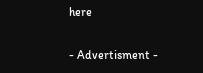here

- Advertisment -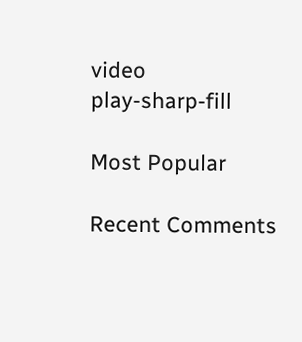video
play-sharp-fill

Most Popular

Recent Comments